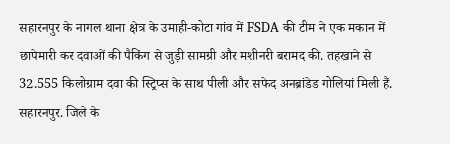सहारनपुर के नागल थाना क्षेत्र के उमाही-कोटा गांव में FSDA की टीम ने एक मकान में छापेमारी कर दवाओं की पैकिंग से जुड़ी सामग्री और मशीनरी बरामद की. तहखाने से 32.555 किलोग्राम दवा की स्ट्रिप्स के साथ पीली और सफेद अनब्रांडेड गोलियां मिली हैं.
सहारनपुर. जिले के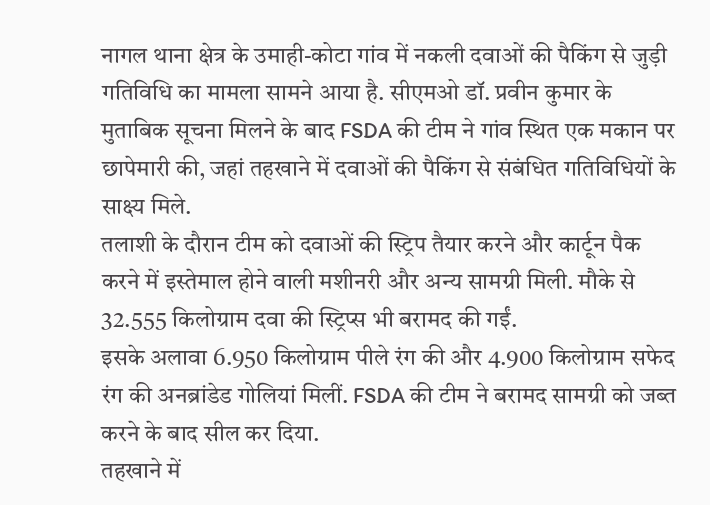नागल थाना क्षेत्र के उमाही-कोटा गांव में नकली दवाओं की पैकिंग से जुड़ी गतिविधि का मामला सामने आया है. सीएमओ डॉ. प्रवीन कुमार के मुताबिक सूचना मिलने के बाद FSDA की टीम ने गांव स्थित एक मकान पर छापेमारी की, जहां तहखाने में दवाओं की पैकिंग से संबंधित गतिविधियों के साक्ष्य मिले.
तलाशी के दौरान टीम को दवाओं की स्ट्रिप तैयार करने और कार्टून पैक करने में इस्तेमाल होने वाली मशीनरी और अन्य सामग्री मिली. मौके से 32.555 किलोग्राम दवा की स्ट्रिप्स भी बरामद की गईं.
इसके अलावा 6.950 किलोग्राम पीले रंग की और 4.900 किलोग्राम सफेद रंग की अनब्रांडेड गोलियां मिलीं. FSDA की टीम ने बरामद सामग्री को जब्त करने के बाद सील कर दिया.
तहखाने में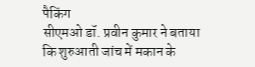पैकिंग
सीएमओ डॉ. प्रवीन कुमार ने बताया कि शुरुआती जांच में मकान के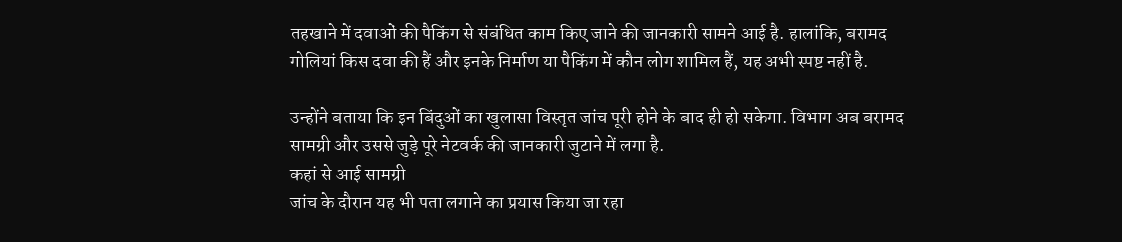तहखाने में दवाओं की पैकिंग से संबंधित काम किए जाने की जानकारी सामने आई है. हालांकि, बरामद गोलियां किस दवा की हैं और इनके निर्माण या पैकिंग में कौन लोग शामिल हैं, यह अभी स्पष्ट नहीं है.

उन्होंने बताया कि इन बिंदुओं का खुलासा विस्तृत जांच पूरी होने के बाद ही हो सकेगा. विभाग अब बरामद सामग्री और उससे जुड़े पूरे नेटवर्क की जानकारी जुटाने में लगा है.
कहां से आई सामग्री
जांच के दौरान यह भी पता लगाने का प्रयास किया जा रहा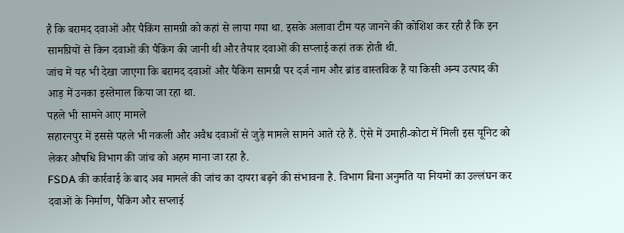है कि बरामद दवाओं और पैकिंग सामग्री को कहां से लाया गया था. इसके अलावा टीम यह जानने की कोशिश कर रही है कि इन सामग्रियों से किन दवाओं की पैकिंग की जानी थी और तैयार दवाओं की सप्लाई कहां तक होती थी.
जांच में यह भी देखा जाएगा कि बरामद दवाओं और पैकिंग सामग्री पर दर्ज नाम और ब्रांड वास्तविक हैं या किसी अन्य उत्पाद की आड़ में उनका इस्तेमाल किया जा रहा था.
पहले भी सामने आए मामले
सहारनपुर में इससे पहले भी नकली और अवैध दवाओं से जुड़े मामले सामने आते रहे हैं. ऐसे में उमाही-कोटा में मिली इस यूनिट को लेकर औषधि विभाग की जांच को अहम माना जा रहा है.
FSDA की कार्रवाई के बाद अब मामले की जांच का दायरा बढ़ने की संभावना है. विभाग बिना अनुमति या नियमों का उल्लंघन कर दवाओं के निर्माण, पैकिंग और सप्लाई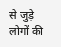से जुड़े लोगों की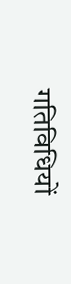गतिविधियों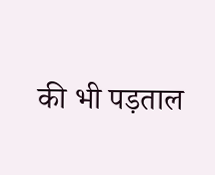की भी पड़ताल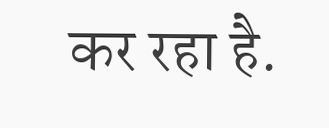कर रहा है.